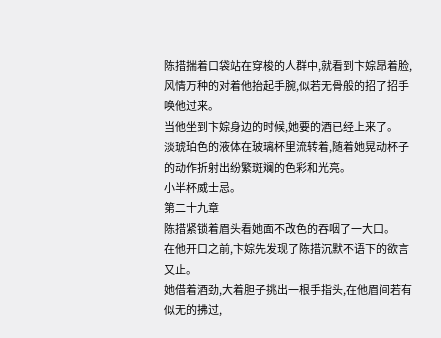陈措揣着口袋站在穿梭的人群中,就看到卞婃昂着脸,风情万种的对着他抬起手腕,似若无骨般的招了招手唤他过来。
当他坐到卞婃身边的时候,她要的酒已经上来了。
淡琥珀色的液体在玻璃杯里流转着,随着她晃动杯子的动作折射出纷繁斑斓的色彩和光亮。
小半杯威士忌。
第二十九章
陈措紧锁着眉头看她面不改色的吞咽了一大口。
在他开口之前,卞婃先发现了陈措沉默不语下的欲言又止。
她借着酒劲,大着胆子挑出一根手指头,在他眉间若有似无的拂过,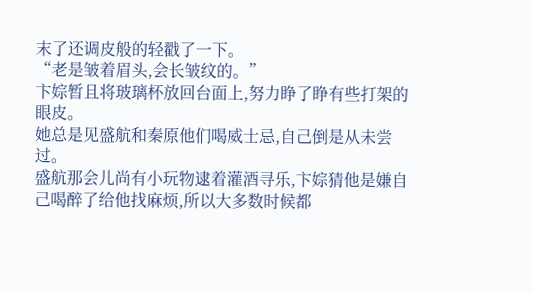末了还调皮般的轻戳了一下。
“老是皱着眉头,会长皱纹的。”
卞婃暂且将玻璃杯放回台面上,努力睁了睁有些打架的眼皮。
她总是见盛航和秦原他们喝威士忌,自己倒是从未尝过。
盛航那会儿尚有小玩物逮着灌酒寻乐,卞婃猜他是嫌自己喝醉了给他找麻烦,所以大多数时候都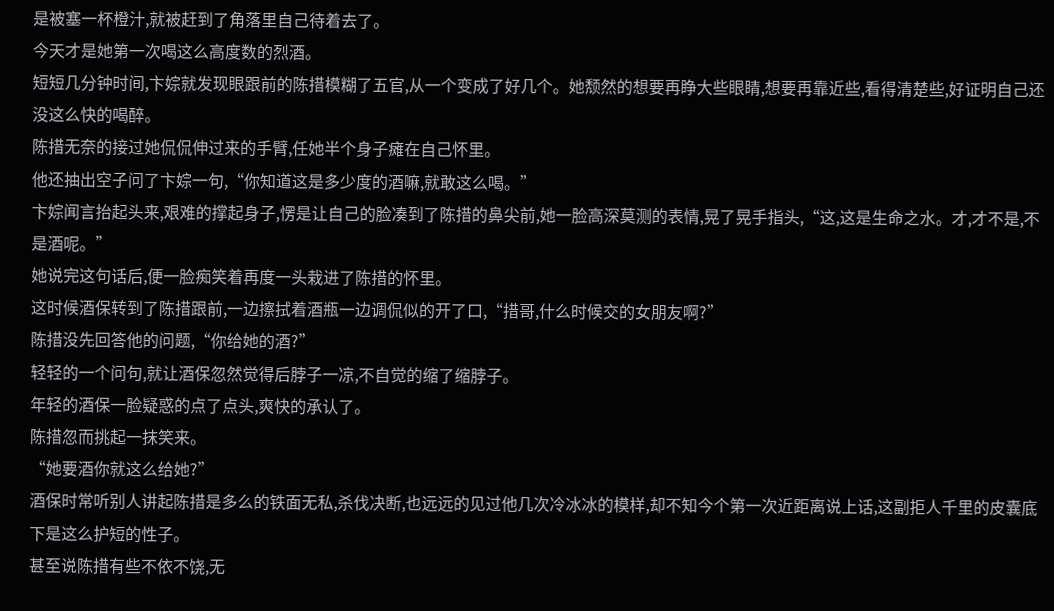是被塞一杯橙汁,就被赶到了角落里自己待着去了。
今天才是她第一次喝这么高度数的烈酒。
短短几分钟时间,卞婃就发现眼跟前的陈措模糊了五官,从一个变成了好几个。她颓然的想要再睁大些眼睛,想要再靠近些,看得清楚些,好证明自己还没这么快的喝醉。
陈措无奈的接过她侃侃伸过来的手臂,任她半个身子瘫在自己怀里。
他还抽出空子问了卞婃一句,“你知道这是多少度的酒嘛,就敢这么喝。”
卞婃闻言抬起头来,艰难的撑起身子,愣是让自己的脸凑到了陈措的鼻尖前,她一脸高深莫测的表情,晃了晃手指头,“这,这是生命之水。才,才不是,不是酒呢。”
她说完这句话后,便一脸痴笑着再度一头栽进了陈措的怀里。
这时候酒保转到了陈措跟前,一边擦拭着酒瓶一边调侃似的开了口,“措哥,什么时候交的女朋友啊?”
陈措没先回答他的问题,“你给她的酒?”
轻轻的一个问句,就让酒保忽然觉得后脖子一凉,不自觉的缩了缩脖子。
年轻的酒保一脸疑惑的点了点头,爽快的承认了。
陈措忽而挑起一抹笑来。
“她要酒你就这么给她?”
酒保时常听别人讲起陈措是多么的铁面无私,杀伐决断,也远远的见过他几次冷冰冰的模样,却不知今个第一次近距离说上话,这副拒人千里的皮囊底下是这么护短的性子。
甚至说陈措有些不依不饶,无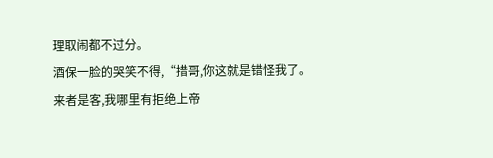理取闹都不过分。
酒保一脸的哭笑不得,“措哥,你这就是错怪我了。来者是客,我哪里有拒绝上帝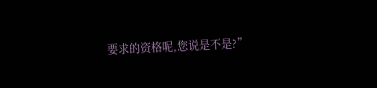要求的资格呢,您说是不是?”